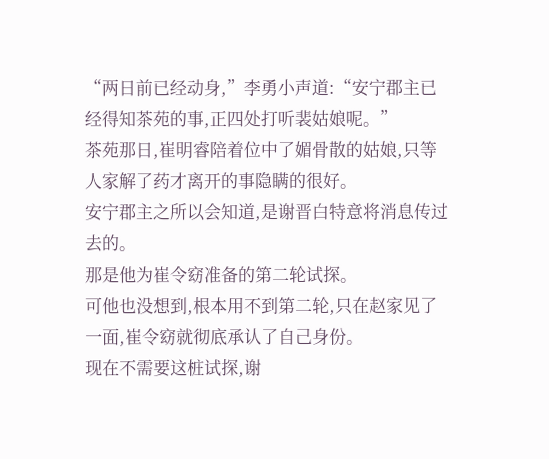“两日前已经动身,”李勇小声道:“安宁郡主已经得知茶苑的事,正四处打听裴姑娘呢。”
茶苑那日,崔明睿陪着位中了媚骨散的姑娘,只等人家解了药才离开的事隐瞒的很好。
安宁郡主之所以会知道,是谢晋白特意将消息传过去的。
那是他为崔令窈准备的第二轮试探。
可他也没想到,根本用不到第二轮,只在赵家见了一面,崔令窈就彻底承认了自己身份。
现在不需要这桩试探,谢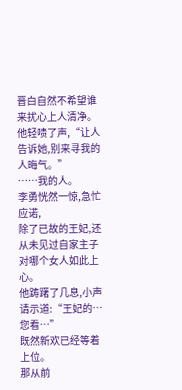晋白自然不希望谁来扰心上人清净。
他轻啧了声,“让人告诉她,别来寻我的人晦气。”
……我的人。
李勇恍然一惊,急忙应诺,
除了已故的王妃,还从未见过自家主子对哪个女人如此上心。
他踌躇了几息,小声请示道:“王妃的…您看…”
既然新欢已经等着上位。
那从前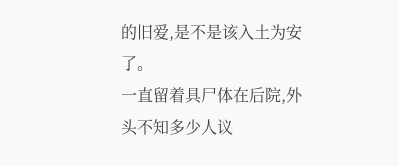的旧爱,是不是该入土为安了。
一直留着具尸体在后院,外头不知多少人议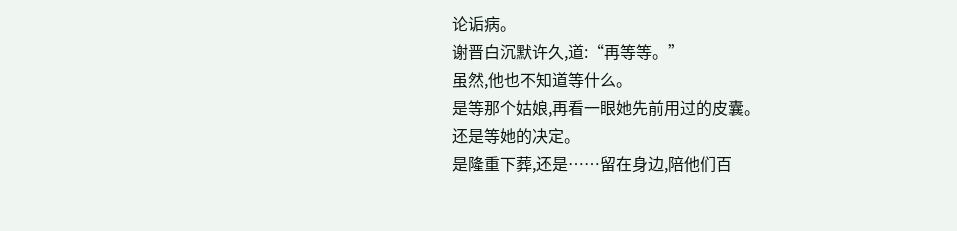论诟病。
谢晋白沉默许久,道:“再等等。”
虽然,他也不知道等什么。
是等那个姑娘,再看一眼她先前用过的皮囊。
还是等她的决定。
是隆重下葬,还是……留在身边,陪他们百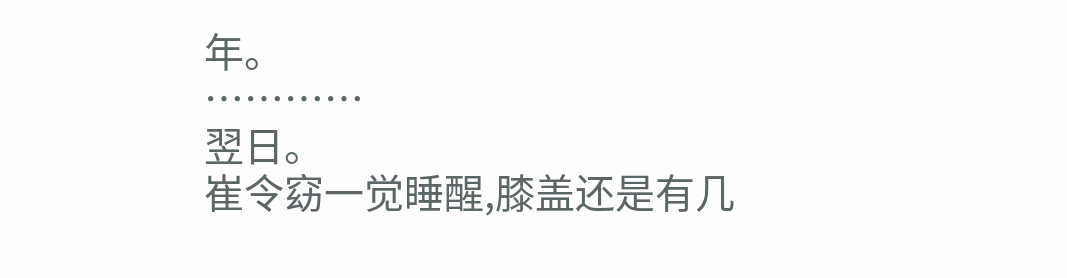年。
…………
翌日。
崔令窈一觉睡醒,膝盖还是有几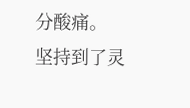分酸痛。
坚持到了灵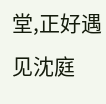堂,正好遇见沈庭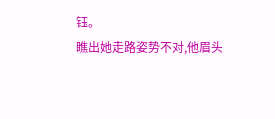钰。
瞧出她走路姿势不对,他眉头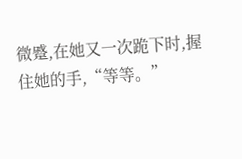微蹙,在她又一次跪下时,握住她的手,“等等。”